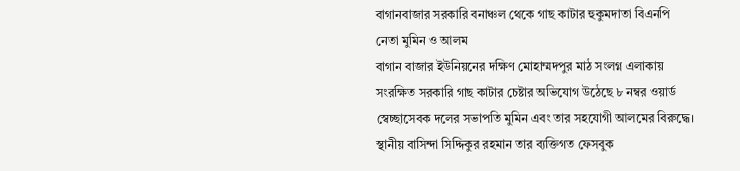বাগানবাজার সরকারি বনাঞ্চল থেকে গাছ কাটার হুকুমদাতা বিএনপি নেতা মুমিন ও আলম
বাগান বাজার ইউনিয়নের দক্ষিণ মোহাম্মদপুর মাঠ সংলগ্ন এলাকায় সংরক্ষিত সরকারি গাছ কাটার চেষ্টার অভিযোগ উঠেছে ৮ নম্বর ওয়ার্ড স্বেচ্ছাসেবক দলের সভাপতি মুমিন এবং তার সহযোগী আলমের বিরুদ্ধে।
স্থানীয় বাসিন্দা সিদ্দিকুর রহমান তার ব্যক্তিগত ফেসবুক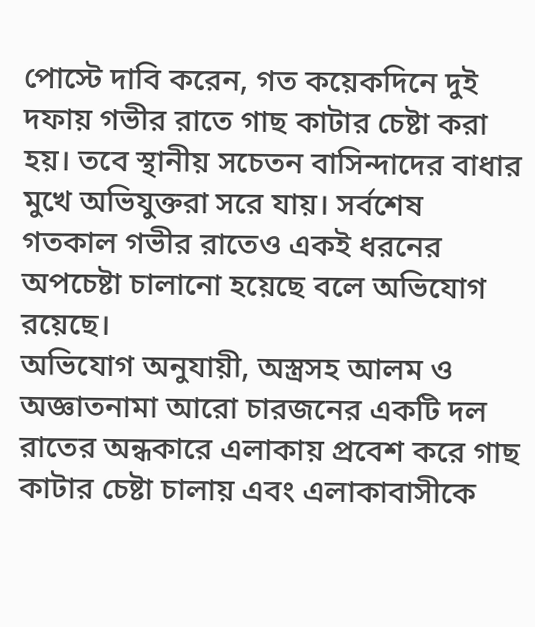পোস্টে দাবি করেন, গত কয়েকদিনে দুই দফায় গভীর রাতে গাছ কাটার চেষ্টা করা হয়। তবে স্থানীয় সচেতন বাসিন্দাদের বাধার মুখে অভিযুক্তরা সরে যায়। সর্বশেষ গতকাল গভীর রাতেও একই ধরনের অপচেষ্টা চালানো হয়েছে বলে অভিযোগ রয়েছে।
অভিযোগ অনুযায়ী, অস্ত্রসহ আলম ও অজ্ঞাতনামা আরো চারজনের একটি দল রাতের অন্ধকারে এলাকায় প্রবেশ করে গাছ কাটার চেষ্টা চালায় এবং এলাকাবাসীকে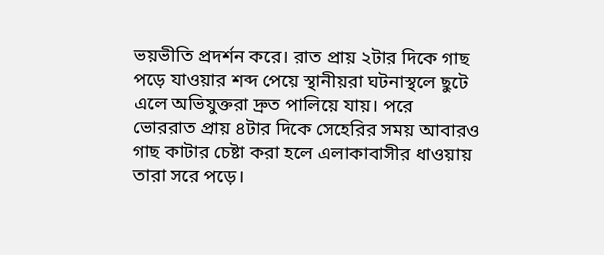ভয়ভীতি প্রদর্শন করে। রাত প্রায় ২টার দিকে গাছ পড়ে যাওয়ার শব্দ পেয়ে স্থানীয়রা ঘটনাস্থলে ছুটে এলে অভিযুক্তরা দ্রুত পালিয়ে যায়। পরে ভোররাত প্রায় ৪টার দিকে সেহেরির সময় আবারও গাছ কাটার চেষ্টা করা হলে এলাকাবাসীর ধাওয়ায় তারা সরে পড়ে।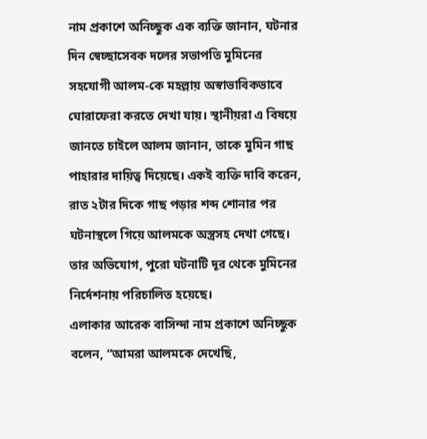নাম প্রকাশে অনিচ্ছুক এক ব্যক্তি জানান, ঘটনার দিন স্বেচ্ছাসেবক দলের সভাপতি মুমিনের সহযোগী আলম-কে মহল্লায় অস্বাভাবিকভাবে ঘোরাফেরা করতে দেখা যায়। স্থানীয়রা এ বিষয়ে জানতে চাইলে আলম জানান, তাকে মুমিন গাছ পাহারার দায়িত্ব দিয়েছে। একই ব্যক্তি দাবি করেন, রাত ২টার দিকে গাছ পড়ার শব্দ শোনার পর ঘটনাস্থলে গিয়ে আলমকে অস্ত্রসহ দেখা গেছে। তার অভিযোগ, পুরো ঘটনাটি দূর থেকে মুমিনের নির্দেশনায় পরিচালিত হয়েছে।
এলাকার আরেক বাসিন্দা নাম প্রকাশে অনিচ্ছুক বলেন, “আমরা আলমকে দেখেছি,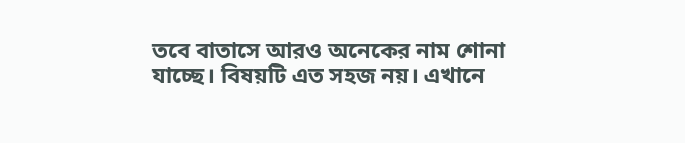তবে বাতাসে আরও অনেকের নাম শোনা যাচ্ছে। বিষয়টি এত সহজ নয়। এখানে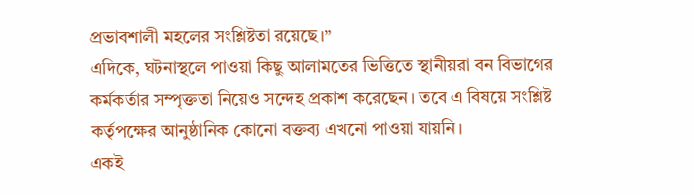প্রভাবশালী মহলের সংশ্লিষ্টতা রয়েছে।”
এদিকে, ঘটনাস্থলে পাওয়া কিছু আলামতের ভিত্তিতে স্থানীয়রা বন বিভাগের কর্মকর্তার সম্পৃক্ততা নিয়েও সন্দেহ প্রকাশ করেছেন। তবে এ বিষয়ে সংশ্লিষ্ট কর্তৃপক্ষের আনুষ্ঠানিক কোনো বক্তব্য এখনো পাওয়া যায়নি।
একই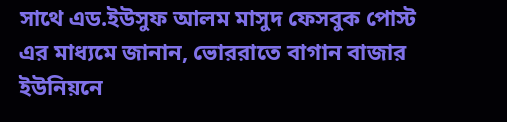সাথে এড.ইউসুফ আলম মাসুদ ফেসবুক পোস্ট এর মাধ্যমে জানান, ভোররাতে বাগান বাজার ইউনিয়নে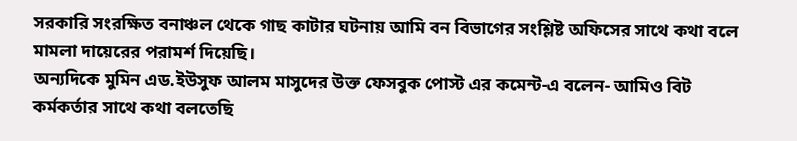সরকারি সংরক্ষিত বনাঞ্চল থেকে গাছ কাটার ঘটনায় আমি বন বিভাগের সংশ্লিষ্ট অফিসের সাথে কথা বলে মামলা দায়েরের পরামর্শ দিয়েছি।
অন্যদিকে মুমিন এড.ইউসুফ আলম মাসুদের উক্ত ফেসবুক পোস্ট এর কমেন্ট-এ বলেন- আমিও বিট কর্মকর্তার সাথে কথা বলতেছি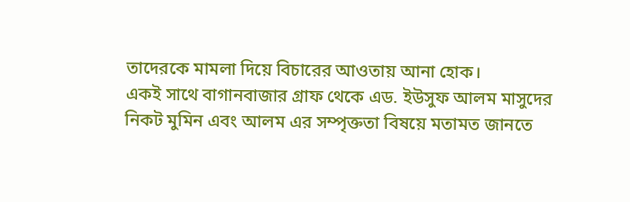তাদেরকে মামলা দিয়ে বিচারের আওতায় আনা হোক।
একই সাথে বাগানবাজার গ্রাফ থেকে এড. ইউসুফ আলম মাসুদের নিকট মুমিন এবং আলম এর সম্পৃক্ততা বিষয়ে মতামত জানতে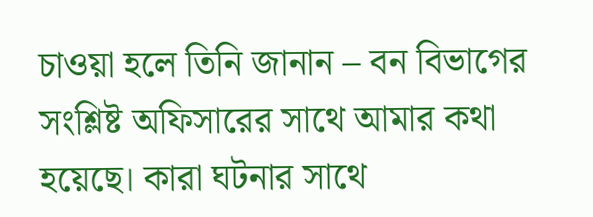চাওয়া হলে তিনি জানান – বন বিভাগের সংশ্লিষ্ট অফিসারের সাথে আমার কথা হয়েছে। কারা ঘটনার সাথে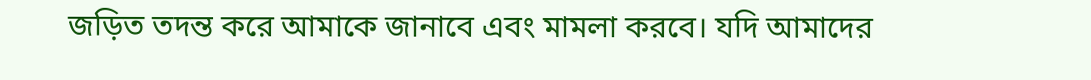জড়িত তদন্ত করে আমাকে জানাবে এবং মামলা করবে। যদি আমাদের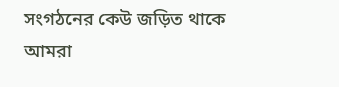সংগঠনের কেউ জড়িত থাকে আমরা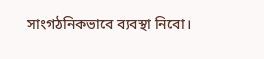সাংগঠনিকভাবে ব্যবস্থা নিবো।